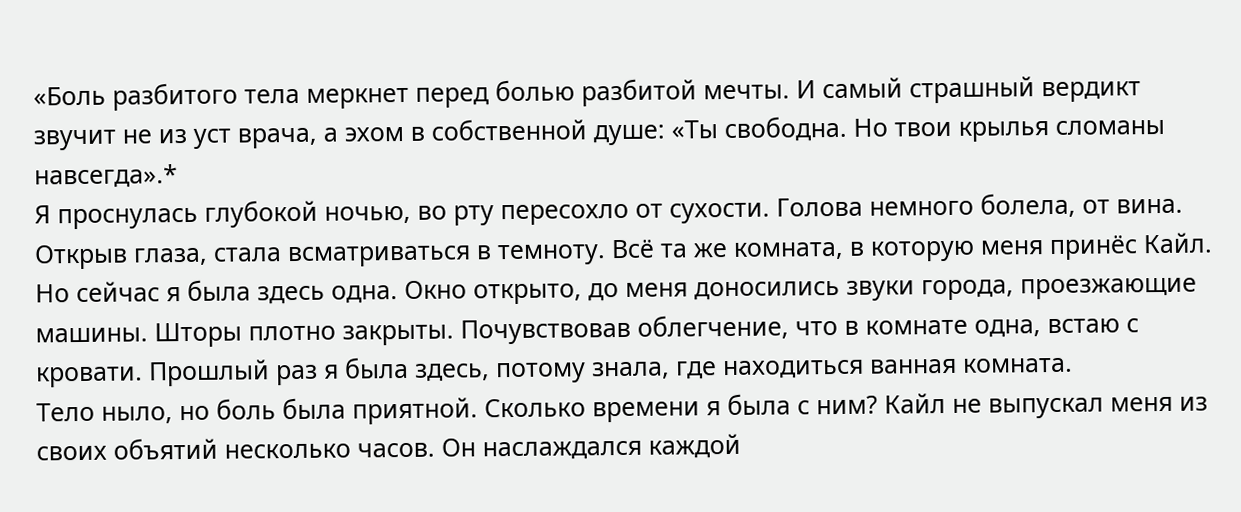«Боль разбитого тела меркнет перед болью разбитой мечты. И самый страшный вердикт звучит не из уст врача, а эхом в собственной душе: «Ты свободна. Но твои крылья сломаны навсегда».*
Я проснулась глубокой ночью, во рту пересохло от сухости. Голова немного болела, от вина. Открыв глаза, стала всматриваться в темноту. Всё та же комната, в которую меня принёс Кайл. Но сейчас я была здесь одна. Окно открыто, до меня доносились звуки города, проезжающие машины. Шторы плотно закрыты. Почувствовав облегчение, что в комнате одна, встаю с кровати. Прошлый раз я была здесь, потому знала, где находиться ванная комната.
Тело ныло, но боль была приятной. Сколько времени я была с ним? Кайл не выпускал меня из своих объятий несколько часов. Он наслаждался каждой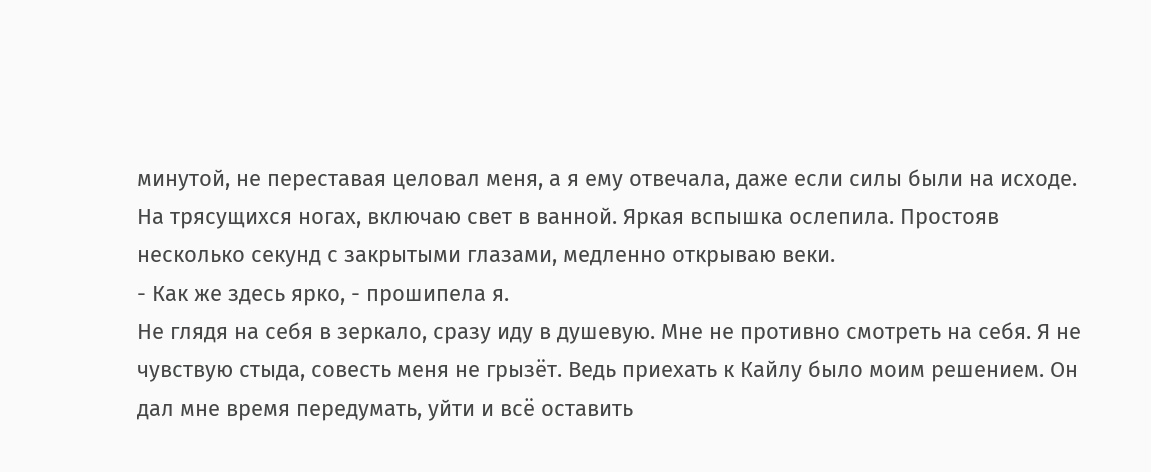минутой, не переставая целовал меня, а я ему отвечала, даже если силы были на исходе.
На трясущихся ногах, включаю свет в ванной. Яркая вспышка ослепила. Простояв несколько секунд с закрытыми глазами, медленно открываю веки.
- Как же здесь ярко, - прошипела я.
Не глядя на себя в зеркало, сразу иду в душевую. Мне не противно смотреть на себя. Я не чувствую стыда, совесть меня не грызёт. Ведь приехать к Кайлу было моим решением. Он дал мне время передумать, уйти и всё оставить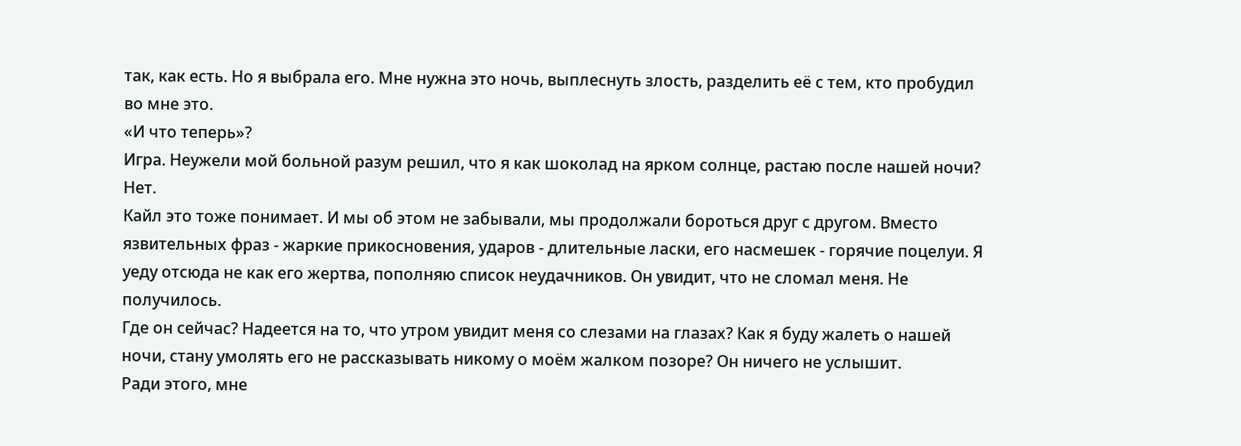так, как есть. Но я выбрала его. Мне нужна это ночь, выплеснуть злость, разделить её с тем, кто пробудил во мне это.
«И что теперь»?
Игра. Неужели мой больной разум решил, что я как шоколад на ярком солнце, растаю после нашей ночи? Нет.
Кайл это тоже понимает. И мы об этом не забывали, мы продолжали бороться друг с другом. Вместо язвительных фраз - жаркие прикосновения, ударов - длительные ласки, его насмешек - горячие поцелуи. Я уеду отсюда не как его жертва, пополняю список неудачников. Он увидит, что не сломал меня. Не получилось.
Где он сейчас? Надеется на то, что утром увидит меня со слезами на глазах? Как я буду жалеть о нашей ночи, стану умолять его не рассказывать никому о моём жалком позоре? Он ничего не услышит.
Ради этого, мне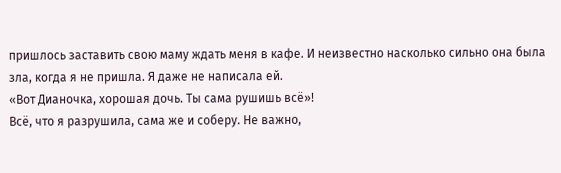пришлось заставить свою маму ждать меня в кафе. И неизвестно насколько сильно она была зла, когда я не пришла. Я даже не написала ей.
«Вот Дианочка, хорошая дочь. Ты сама рушишь всё»!
Всё, что я разрушила, сама же и соберу. Не важно,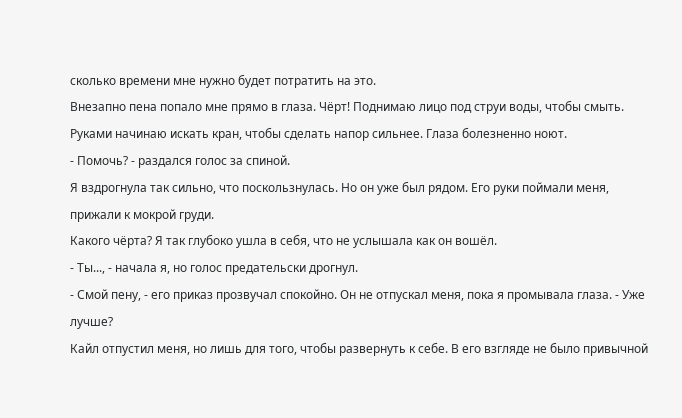сколько времени мне нужно будет потратить на это.
Внезапно пена попало мне прямо в глаза. Чёрт! Поднимаю лицо под струи воды, чтобы смыть. Руками начинаю искать кран, чтобы сделать напор сильнее. Глаза болезненно ноют.
- Помочь? - раздался голос за спиной.
Я вздрогнула так сильно, что поскользнулась. Но он уже был рядом. Его руки поймали меня, прижали к мокрой груди.
Какого чёрта? Я так глубоко ушла в себя, что не услышала как он вошёл.
- Ты..., - начала я, но голос предательски дрогнул.
- Смой пену, - его приказ прозвучал спокойно. Он не отпускал меня, пока я промывала глаза. - Уже лучше?
Кайл отпустил меня, но лишь для того, чтобы развернуть к себе. В его взгляде не было привычной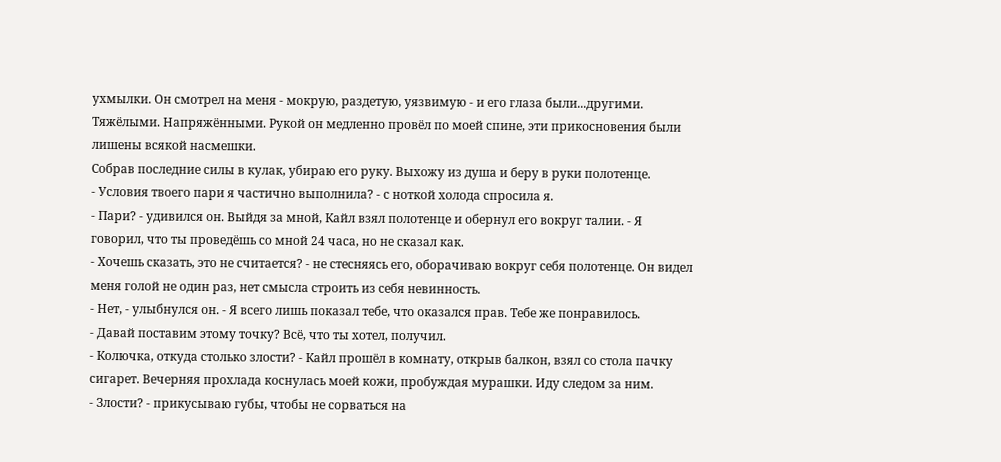ухмылки. Он смотрел на меня - мокрую, раздетую, уязвимую - и его глаза были...другими. Тяжёлыми. Напряжёнными. Рукой он медленно провёл по моей спине, эти прикосновения были лишены всякой насмешки.
Собрав последние силы в кулак, убираю его руку. Выхожу из душа и беру в руки полотенце.
- Условия твоего пари я частично выполнила? - с ноткой холода спросила я.
- Пари? - удивился он. Выйдя за мной, Кайл взял полотенце и обернул его вокруг талии. - Я говорил, что ты проведёшь со мной 24 часа, но не сказал как.
- Хочешь сказать, это не считается? - не стесняясь его, оборачиваю вокруг себя полотенце. Он видел меня голой не один раз, нет смысла строить из себя невинность.
- Нет, - улыбнулся он. - Я всего лишь показал тебе, что оказался прав. Тебе же понравилось.
- Давай поставим этому точку? Всё, что ты хотел, получил.
- Колючка, откуда столько злости? - Кайл прошёл в комнату, открыв балкон, взял со стола пачку сигарет. Вечерняя прохлада коснулась моей кожи, пробуждая мурашки. Иду следом за ним.
- Злости? - прикусываю губы, чтобы не сорваться на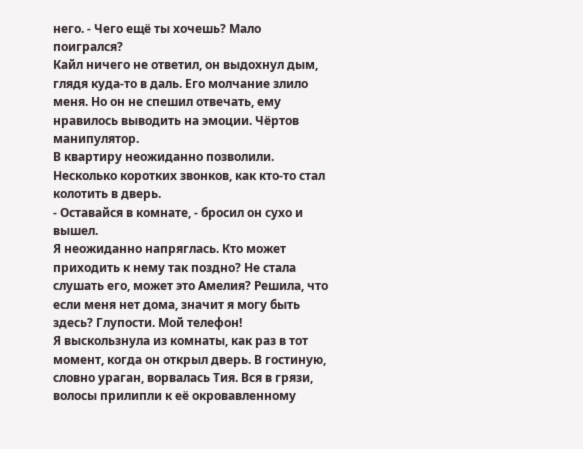него. - Чего ещё ты хочешь? Мало поигрался?
Кайл ничего не ответил, он выдохнул дым, глядя куда-то в даль. Его молчание злило меня. Но он не спешил отвечать, ему нравилось выводить на эмоции. Чёртов манипулятор.
В квартиру неожиданно позволили. Несколько коротких звонков, как кто-то стал колотить в дверь.
- Оставайся в комнате, - бросил он сухо и вышел.
Я неожиданно напряглась. Кто может приходить к нему так поздно? Не стала слушать его, может это Амелия? Решила, что если меня нет дома, значит я могу быть здесь? Глупости. Мой телефон!
Я выскользнула из комнаты, как раз в тот момент, когда он открыл дверь. В гостиную, словно ураган, ворвалась Тия. Вся в грязи, волосы прилипли к её окровавленному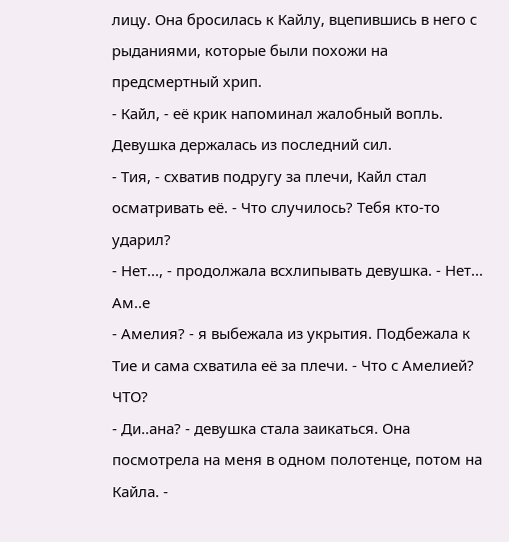лицу. Она бросилась к Кайлу, вцепившись в него с рыданиями, которые были похожи на предсмертный хрип.
- Кайл, - её крик напоминал жалобный вопль. Девушка держалась из последний сил.
- Тия, - схватив подругу за плечи, Кайл стал осматривать её. - Что случилось? Тебя кто-то ударил?
- Нет..., - продолжала всхлипывать девушка. - Нет... Ам..е
- Амелия? - я выбежала из укрытия. Подбежала к Тие и сама схватила её за плечи. - Что с Амелией? ЧТО?
- Ди..ана? - девушка стала заикаться. Она посмотрела на меня в одном полотенце, потом на Кайла. -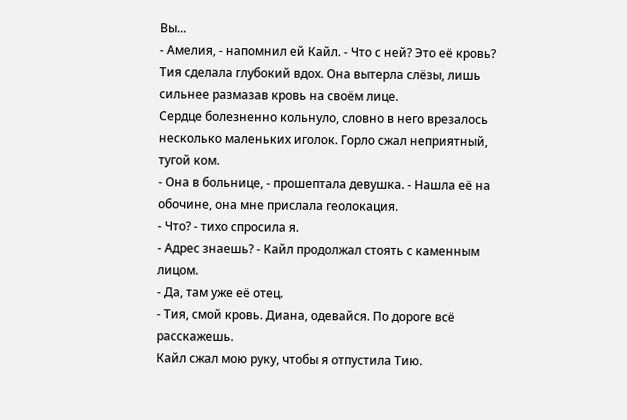Вы...
- Амелия, - напомнил ей Кайл. - Что с ней? Это её кровь?
Тия сделала глубокий вдох. Она вытерла слёзы, лишь сильнее размазав кровь на своём лице.
Сердце болезненно кольнуло, словно в него врезалось несколько маленьких иголок. Горло сжал неприятный, тугой ком.
- Она в больнице, - прошептала девушка. - Нашла её на обочине, она мне прислала геолокация.
- Что? - тихо спросила я.
- Адрес знаешь? - Кайл продолжал стоять с каменным лицом.
- Да, там уже её отец.
- Тия, смой кровь. Диана, одевайся. По дороге всё расскажешь.
Кайл сжал мою руку, чтобы я отпустила Тию.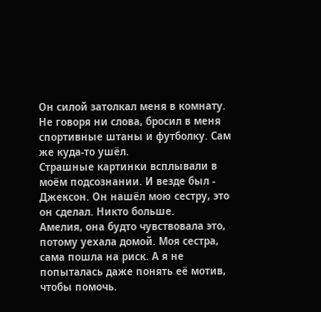Он силой затолкал меня в комнату. Не говоря ни слова, бросил в меня спортивные штаны и футболку. Сам же куда-то ушёл.
Страшные картинки всплывали в моём подсознании. И везде был - Джексон. Он нашёл мою сестру, это он сделал. Никто больше.
Амелия, она будто чувствовала это, потому уехала домой. Моя сестра, сама пошла на риск. А я не попыталась даже понять её мотив, чтобы помочь.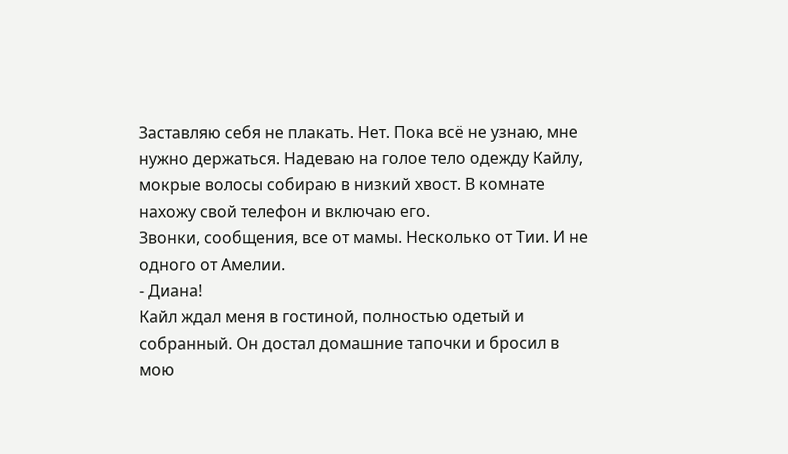Заставляю себя не плакать. Нет. Пока всё не узнаю, мне нужно держаться. Надеваю на голое тело одежду Кайлу, мокрые волосы собираю в низкий хвост. В комнате нахожу свой телефон и включаю его.
Звонки, сообщения, все от мамы. Несколько от Тии. И не одного от Амелии.
- Диана!
Кайл ждал меня в гостиной, полностью одетый и собранный. Он достал домашние тапочки и бросил в мою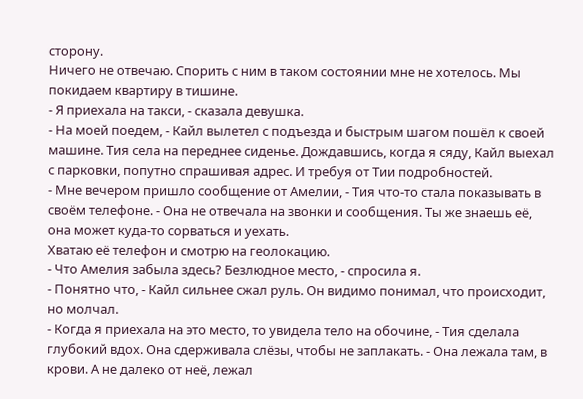сторону.
Ничего не отвечаю. Спорить с ним в таком состоянии мне не хотелось. Мы покидаем квартиру в тишине.
- Я приехала на такси, - сказала девушка.
- На моей поедем, - Кайл вылетел с подъезда и быстрым шагом пошёл к своей машине. Тия села на переднее сиденье. Дождавшись, когда я сяду, Кайл выехал с парковки, попутно спрашивая адрес. И требуя от Тии подробностей.
- Мне вечером пришло сообщение от Амелии, - Тия что-то стала показывать в своём телефоне. - Она не отвечала на звонки и сообщения. Ты же знаешь её, она может куда-то сорваться и уехать.
Хватаю её телефон и смотрю на геолокацию.
- Что Амелия забыла здесь? Безлюдное место, - спросила я.
- Понятно что, - Кайл сильнее сжал руль. Он видимо понимал, что происходит, но молчал.
- Когда я приехала на это место, то увидела тело на обочине, - Тия сделала глубокий вдох. Она сдерживала слёзы, чтобы не заплакать. - Она лежала там, в крови. А не далеко от неё, лежал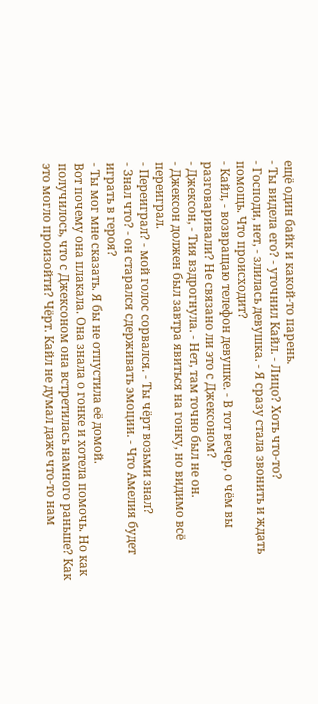ещё один байк и какой-то парень.
- Ты видела его? - уточнил Кайл. - Лицо? Хоть что-то?
- Господи, нет, - злилась девушка. - Я сразу стала звонить и ждать помощь. Что происходит?
- Кайл, - возвращаю телефон девушке. - В тот вечер, о чём вы разговаривали? Не связано ли это с Джексоном?
- Джексон, - Тия вздрогнула. - Нет, там точно был не он.
- Джексон должен был завтра явиться на гонку, но видимо всё переиграл.
- Переиграл? - мой голос сорвался. - Ты чёрт возьми знал?
- Знал что? - он старался сдерживать эмоции. - Что Амелия будет играть в героя?
- Ты мог мне сказать. Я бы не отпустила её домой.
Вот почему она плакала. Она знала о гонке и хотела помочь. Но как получилось, что с Джексоном она встретилась намного раньше? Как это могло произойти? Чёрт. Кайл не думал даже что-то нам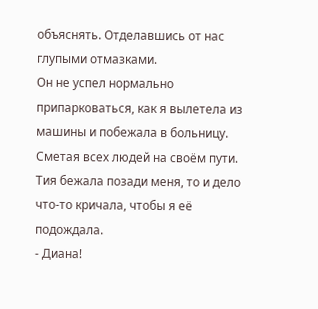объяснять. Отделавшись от нас глупыми отмазками.
Он не успел нормально припарковаться, как я вылетела из машины и побежала в больницу. Сметая всех людей на своём пути. Тия бежала позади меня, то и дело что-то кричала, чтобы я её подождала.
- Диана!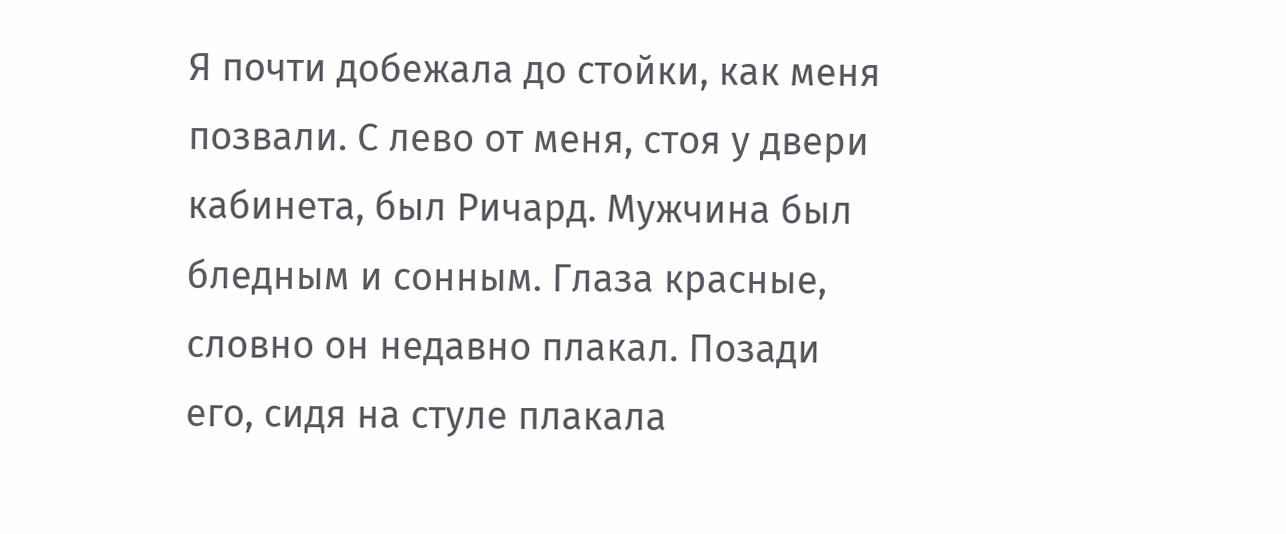Я почти добежала до стойки, как меня позвали. С лево от меня, стоя у двери кабинета, был Ричард. Мужчина был бледным и сонным. Глаза красные, словно он недавно плакал. Позади его, сидя на стуле плакала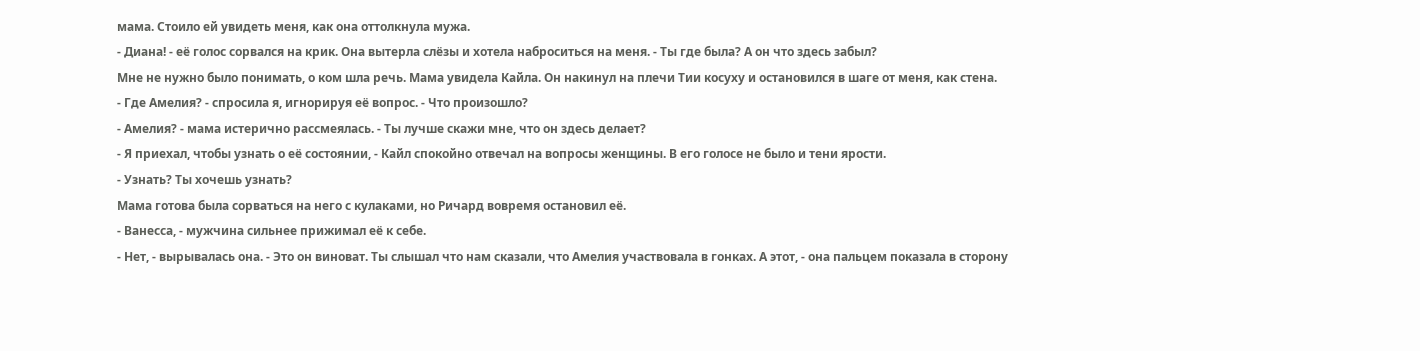мама. Стоило ей увидеть меня, как она оттолкнула мужа.
- Диана! - её голос сорвался на крик. Она вытерла слёзы и хотела наброситься на меня. - Ты где была? А он что здесь забыл?
Мне не нужно было понимать, о ком шла речь. Мама увидела Кайла. Он накинул на плечи Тии косуху и остановился в шаге от меня, как стена.
- Где Амелия? - спросила я, игнорируя её вопрос. - Что произошло?
- Амелия? - мама истерично рассмеялась. - Ты лучше скажи мне, что он здесь делает?
- Я приехал, чтобы узнать о её состоянии, - Кайл спокойно отвечал на вопросы женщины. В его голосе не было и тени ярости.
- Узнать? Ты хочешь узнать?
Мама готова была сорваться на него с кулаками, но Ричард вовремя остановил её.
- Ванесса, - мужчина сильнее прижимал её к себе.
- Нет, - вырывалась она. - Это он виноват. Ты слышал что нам сказали, что Амелия участвовала в гонках. А этот, - она пальцем показала в сторону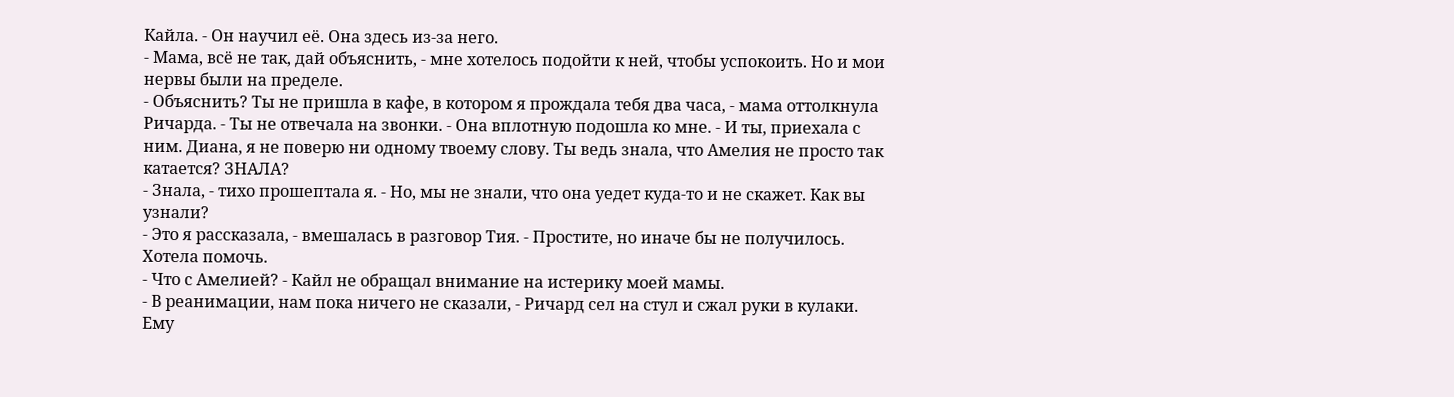Кайла. - Он научил её. Она здесь из-за него.
- Мама, всё не так, дай объяснить, - мне хотелось подойти к ней, чтобы успокоить. Но и мои нервы были на пределе.
- Объяснить? Ты не пришла в кафе, в котором я прождала тебя два часа, - мама оттолкнула Ричарда. - Ты не отвечала на звонки. - Она вплотную подошла ко мне. - И ты, приехала с ним. Диана, я не поверю ни одному твоему слову. Ты ведь знала, что Амелия не просто так катается? ЗНАЛА?
- Знала, - тихо прошептала я. - Но, мы не знали, что она уедет куда-то и не скажет. Как вы узнали?
- Это я рассказала, - вмешалась в разговор Тия. - Простите, но иначе бы не получилось. Хотела помочь.
- Что с Амелией? - Кайл не обращал внимание на истерику моей мамы.
- В реанимации, нам пока ничего не сказали, - Ричард сел на стул и сжал руки в кулаки. Ему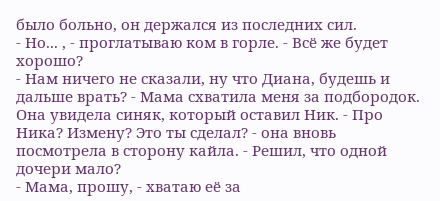было больно, он держался из последних сил.
- Но... , - проглатываю ком в горле. - Всё же будет хорошо?
- Нам ничего не сказали, ну что Диана, будешь и дальше врать? - Мама схватила меня за подбородок. Она увидела синяк, который оставил Ник. - Про Ника? Измену? Это ты сделал? - она вновь посмотрела в сторону кайла. - Решил, что одной дочери мало?
- Мама, прошу, - хватаю её за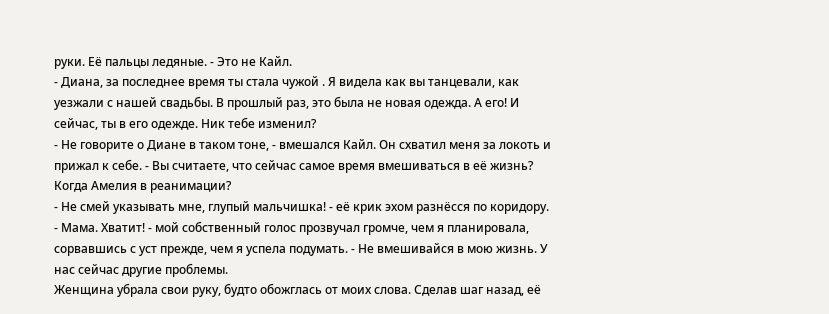руки. Её пальцы ледяные. - Это не Кайл.
- Диана, за последнее время ты стала чужой . Я видела как вы танцевали, как уезжали с нашей свадьбы. В прошлый раз, это была не новая одежда. А его! И сейчас, ты в его одежде. Ник тебе изменил?
- Не говорите о Диане в таком тоне, - вмешался Кайл. Он схватил меня за локоть и прижал к себе. - Вы считаете, что сейчас самое время вмешиваться в её жизнь? Когда Амелия в реанимации?
- Не смей указывать мне, глупый мальчишка! - её крик эхом разнёсся по коридору.
- Мама. Хватит! - мой собственный голос прозвучал громче, чем я планировала, сорвавшись с уст прежде, чем я успела подумать. - Не вмешивайся в мою жизнь. У нас сейчас другие проблемы.
Женщина убрала свои руку, будто обожглась от моих слова. Сделав шаг назад, её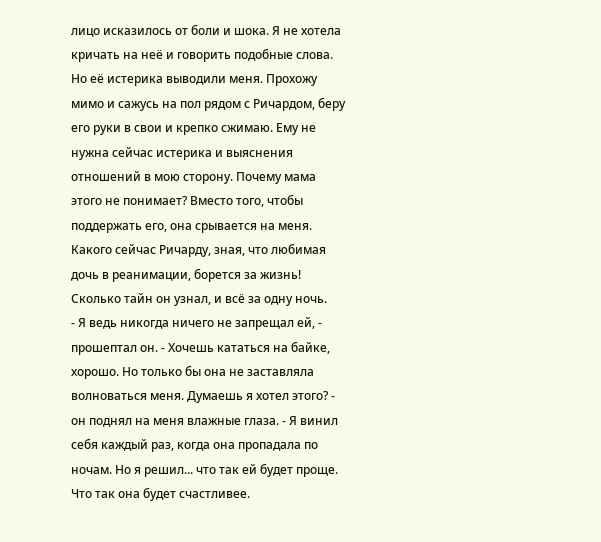лицо исказилось от боли и шока. Я не хотела кричать на неё и говорить подобные слова. Но её истерика выводили меня. Прохожу мимо и сажусь на пол рядом с Ричардом, беру его руки в свои и крепко сжимаю. Ему не нужна сейчас истерика и выяснения отношений в мою сторону. Почему мама этого не понимает? Вместо того, чтобы поддержать его, она срывается на меня. Какого сейчас Ричарду, зная, что любимая дочь в реанимации, борется за жизнь! Сколько тайн он узнал, и всё за одну ночь.
- Я ведь никогда ничего не запрещал ей, - прошептал он. - Хочешь кататься на байке, хорошо. Но только бы она не заставляла волноваться меня. Думаешь я хотел этого? - он поднял на меня влажные глаза. - Я винил себя каждый раз, когда она пропадала по ночам. Но я решил... что так ей будет проще. Что так она будет счастливее.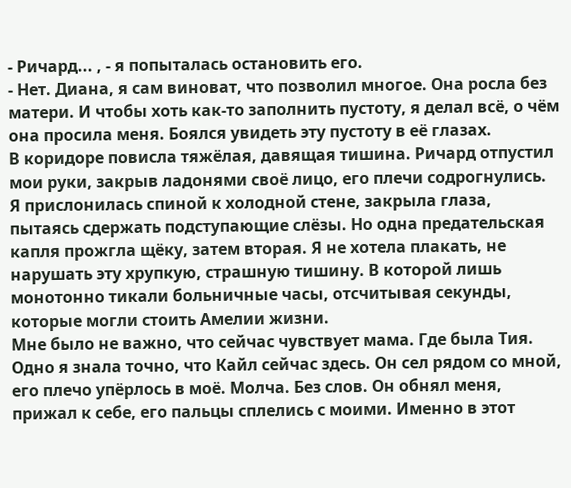- Ричард... , - я попыталась остановить его.
- Нет. Диана, я сам виноват, что позволил многое. Она росла без матери. И чтобы хоть как-то заполнить пустоту, я делал всё, о чём она просила меня. Боялся увидеть эту пустоту в её глазах.
В коридоре повисла тяжёлая, давящая тишина. Ричард отпустил мои руки, закрыв ладонями своё лицо, его плечи содрогнулись.
Я прислонилась спиной к холодной стене, закрыла глаза, пытаясь сдержать подступающие слёзы. Но одна предательская капля прожгла щёку, затем вторая. Я не хотела плакать, не нарушать эту хрупкую, страшную тишину. В которой лишь монотонно тикали больничные часы, отсчитывая секунды, которые могли стоить Амелии жизни.
Мне было не важно, что сейчас чувствует мама. Где была Тия. Одно я знала точно, что Кайл сейчас здесь. Он сел рядом со мной, его плечо упёрлось в моё. Молча. Без слов. Он обнял меня, прижал к себе, его пальцы сплелись с моими. Именно в этот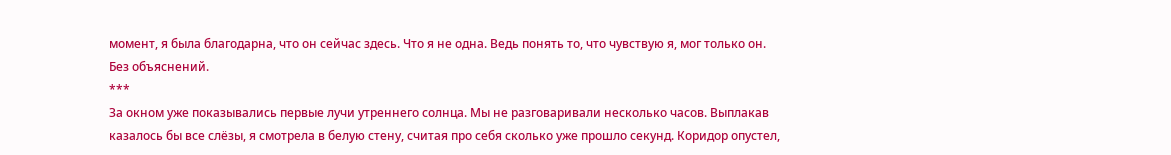момент, я была благодарна, что он сейчас здесь. Что я не одна. Ведь понять то, что чувствую я, мог только он. Без объяснений.
***
За окном уже показывались первые лучи утреннего солнца. Мы не разговаривали несколько часов. Выплакав казалось бы все слёзы, я смотрела в белую стену, считая про себя сколько уже прошло секунд. Коридор опустел,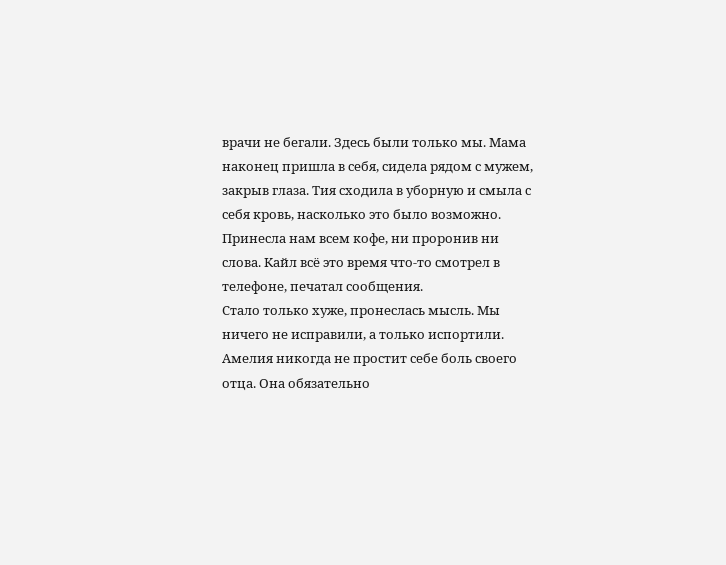врачи не бегали. Здесь были только мы. Мама наконец пришла в себя, сидела рядом с мужем, закрыв глаза. Тия сходила в уборную и смыла с себя кровь, насколько это было возможно. Принесла нам всем кофе, ни проронив ни слова. Кайл всё это время что-то смотрел в телефоне, печатал сообщения.
Стало только хуже, пронеслась мысль. Мы ничего не исправили, а только испортили. Амелия никогда не простит себе боль своего отца. Она обязательно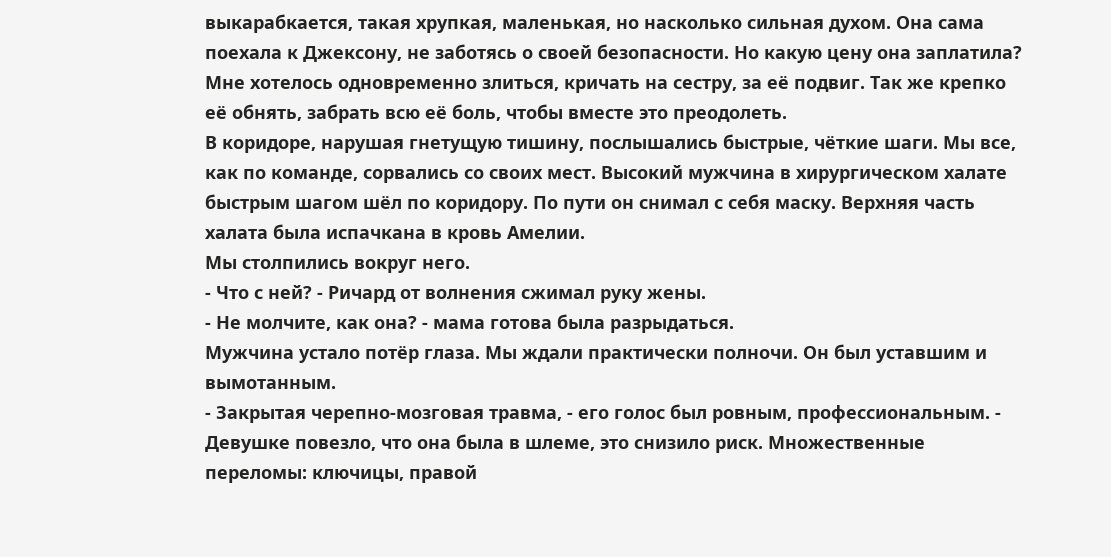выкарабкается, такая хрупкая, маленькая, но насколько сильная духом. Она сама поехала к Джексону, не заботясь о своей безопасности. Но какую цену она заплатила?
Мне хотелось одновременно злиться, кричать на сестру, за её подвиг. Так же крепко её обнять, забрать всю её боль, чтобы вместе это преодолеть.
В коридоре, нарушая гнетущую тишину, послышались быстрые, чёткие шаги. Мы все, как по команде, сорвались со своих мест. Высокий мужчина в хирургическом халате быстрым шагом шёл по коридору. По пути он снимал с себя маску. Верхняя часть халата была испачкана в кровь Амелии.
Мы столпились вокруг него.
- Что с ней? - Ричард от волнения сжимал руку жены.
- Не молчите, как она? - мама готова была разрыдаться.
Мужчина устало потёр глаза. Мы ждали практически полночи. Он был уставшим и вымотанным.
- Закрытая черепно-мозговая травма, - его голос был ровным, профессиональным. - Девушке повезло, что она была в шлеме, это снизило риск. Множественные переломы: ключицы, правой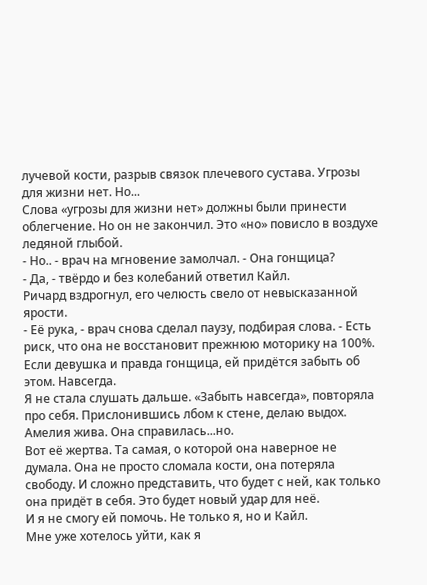лучевой кости, разрыв связок плечевого сустава. Угрозы для жизни нет. Но...
Слова «угрозы для жизни нет» должны были принести облегчение. Но он не закончил. Это «но» повисло в воздухе ледяной глыбой.
- Но.. - врач на мгновение замолчал. - Она гонщица?
- Да, - твёрдо и без колебаний ответил Кайл.
Ричард вздрогнул, его челюсть свело от невысказанной ярости.
- Её рука, - врач снова сделал паузу, подбирая слова. - Есть риск, что она не восстановит прежнюю моторику на 100%. Если девушка и правда гонщица, ей придётся забыть об этом. Навсегда.
Я не стала слушать дальше. «Забыть навсегда», повторяла про себя. Прислонившись лбом к стене, делаю выдох.
Амелия жива. Она справилась...но.
Вот её жертва. Та самая, о которой она наверное не думала. Она не просто сломала кости, она потеряла свободу. И сложно представить, что будет с ней, как только она придёт в себя. Это будет новый удар для неё.
И я не смогу ей помочь. Не только я, но и Кайл.
Мне уже хотелось уйти, как я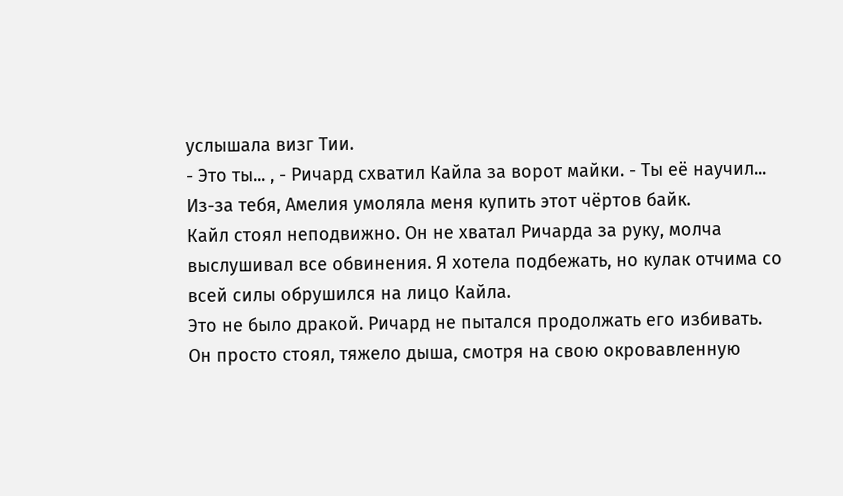услышала визг Тии.
- Это ты... , - Ричард схватил Кайла за ворот майки. - Ты её научил... Из-за тебя, Амелия умоляла меня купить этот чёртов байк.
Кайл стоял неподвижно. Он не хватал Ричарда за руку, молча выслушивал все обвинения. Я хотела подбежать, но кулак отчима со всей силы обрушился на лицо Кайла.
Это не было дракой. Ричард не пытался продолжать его избивать. Он просто стоял, тяжело дыша, смотря на свою окровавленную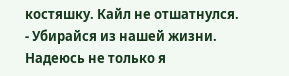костяшку. Кайл не отшатнулся.
- Убирайся из нашей жизни.
Надеюсь не только я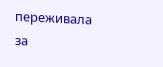переживала за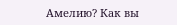Амелию? Как вы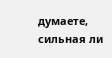думаете, сильная ли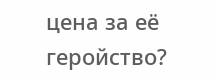цена за её геройство?